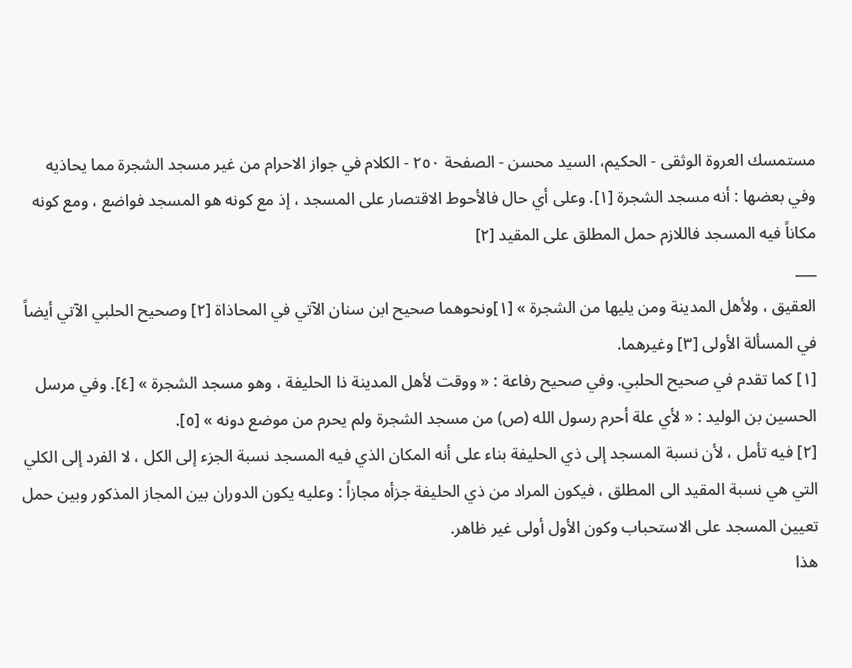مستمسك العروة الوثقى - الحكيم، السيد محسن - الصفحة ٢٥٠ - الكلام في جواز الاحرام من غير مسجد الشجرة مما يحاذيه
وفي بعضها : أنه مسجد الشجرة [١]. وعلى أي حال فالأحوط الاقتصار على المسجد ، إذ مع كونه هو المسجد فواضع ، ومع كونه مكاناً فيه المسجد فاللازم حمل المطلق على المقيد [٢]
___
العقيق ، ولأهل المدينة ومن يليها من الشجرة » [١]ونحوهما صحيح ابن سنان الآتي في المحاذاة [٢] وصحيح الحلبي الآتي أيضاً في المسألة الأولى [٣] وغيرهما.
[١] كما تقدم في صحيح الحلبي. وفي صحيح رفاعة : « ووقت لأهل المدينة ذا الحليفة ، وهو مسجد الشجرة » [٤]. وفي مرسل الحسين بن الوليد : « لأي علة أحرم رسول الله (ص) من مسجد الشجرة ولم يحرم من موضع دونه » [٥].
[٢] فيه تأمل ، لأن نسبة المسجد إلى ذي الحليفة بناء على أنه المكان الذي فيه المسجد نسبة الجزء إلى الكل ، لا الفرد إلى الكلي التي هي نسبة المقيد الى المطلق ، فيكون المراد من ذي الحليفة جزأه مجازاً : وعليه يكون الدوران بين المجاز المذكور وبين حمل تعيين المسجد على الاستحباب وكون الأول أولى غير ظاهر.
هذا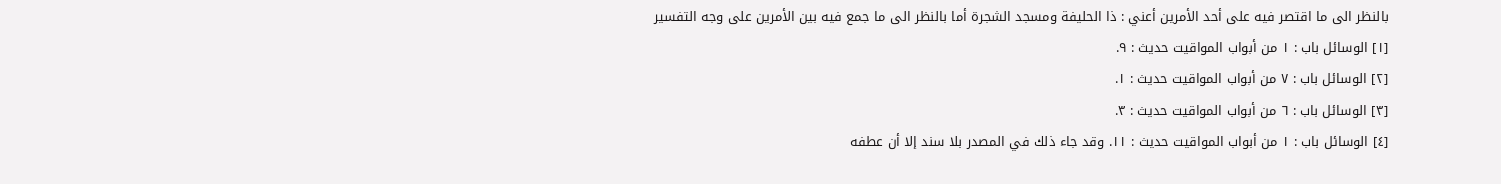بالنظر الى ما اقتصر فيه على أحد الأمرين أعني : ذا الحليفة ومسجد الشجرة أما بالنظر الى ما جمع فيه بين الأمرين على وجه التفسير
[١] الوسائل باب : ١ من أبواب المواقيت حديث : ٩.
[٢] الوسائل باب : ٧ من أبواب المواقيت حديث : ١.
[٣] الوسائل باب : ٦ من أبواب المواقيت حديث : ٣.
[٤] الوسائل باب : ١ من أبواب المواقيت حديث : ١١. وقد جاء ذلك في المصدر بلا سند إلا أن عطفه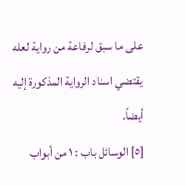على ما سبق لرفاعة من رواية لعله يقتضي اسناد الرواية المذكورة إليه أيضاً.
[٥] الوسائل باب : ١ من أبواب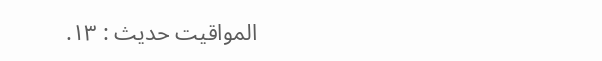المواقيت حديث : ١٣.